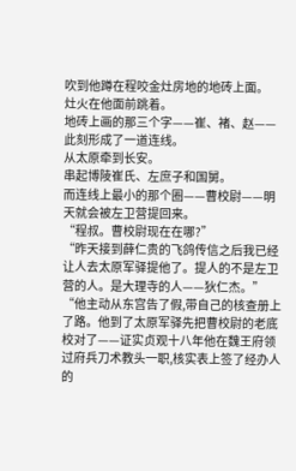吹到他蹲在程咬金灶房地的地砖上面。
灶火在他面前跳着。
地砖上画的那三个字——崔、褚、赵——此刻形成了一道连线。
从太原牵到长安。
串起博陵崔氏、左庶子和国舅。
而连线上最小的那个圈——曹校尉——明天就会被左卫营提回来。
“程叔。曹校尉现在在哪?”
“昨天接到薛仁贵的飞鸽传信之后我已经让人去太原军驿提他了。提人的不是左卫营的人。是大理寺的人——狄仁杰。”
“他主动从东宫告了假,带自己的核查册上了路。他到了太原军驿先把曹校尉的老底校对了——证实贞观十八年他在魏王府领过府兵刀术教头一职,核实表上签了经办人的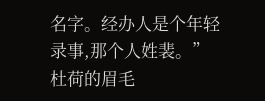名字。经办人是个年轻录事,那个人姓裴。”
杜荷的眉毛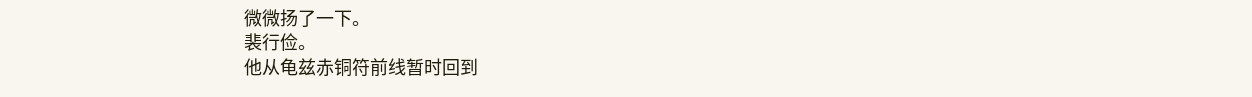微微扬了一下。
裴行俭。
他从龟兹赤铜符前线暂时回到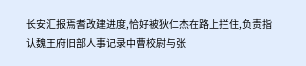长安汇报焉耆改建进度,恰好被狄仁杰在路上拦住,负责指认魏王府旧部人事记录中曹校尉与张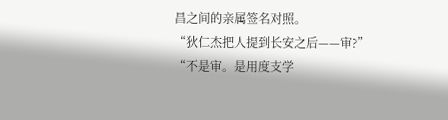昌之间的亲属签名对照。
“狄仁杰把人提到长安之后——审?”
“不是审。是用度支学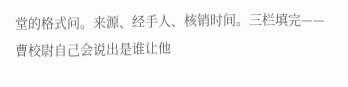堂的格式问。来源、经手人、核销时间。三栏填完——曹校尉自己会说出是谁让他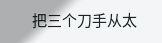把三个刀手从太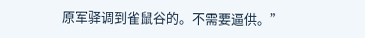原军驿调到雀鼠谷的。不需要逼供。”